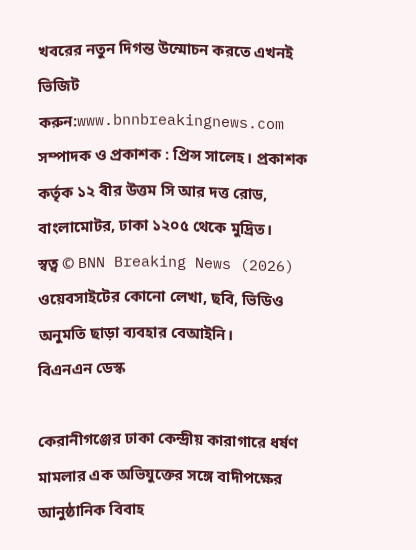খবরের নতুন দিগন্ত উন্মোচন করতে এখনই ভিজিট করুন:www.bnnbreakingnews.com
সম্পাদক ও প্রকাশক : প্রিন্স সালেহ। প্রকাশক কর্তৃক ১২ বীর উত্তম সি আর দত্ত রোড, বাংলামোটর, ঢাকা ১২০৫ থেকে মুদ্রিত।
স্বত্ব © BNN Breaking News (2026)
ওয়েবসাইটের কোনো লেখা, ছবি, ভিডিও অনুমতি ছাড়া ব্যবহার বেআইনি।
বিএনএন ডেস্ক

কেরানীগঞ্জের ঢাকা কেন্দ্রীয় কারাগারে ধর্ষণ মামলার এক অভিযুক্তের সঙ্গে বাদীপক্ষের আনুষ্ঠানিক বিবাহ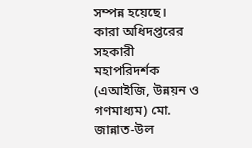সম্পন্ন হয়েছে।
কারা অধিদপ্তরের সহকারী মহাপরিদর্শক (এআইজি, উন্নয়ন ও গণমাধ্যম) মো. জান্নাত-উল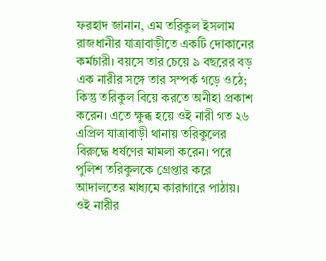ফরহাদ জানান, এম তরিকুল ইসলাম রাজধানীর যাত্রাবাড়ীতে একটি দোকানের কর্মচারী। বয়সে তার চেয়ে ৯ বছরের বড় এক নারীর সঙ্গে তার সম্পর্ক গড়ে ওঠে; কিন্তু তরিকুল বিয়ে করতে অনীহা প্রকাশ করেন। এতে ক্ষুব্ধ হয়ে ওই নারী গত ২৬ এপ্রিল যাত্রাবাড়ী থানায় তরিকুলের বিরুদ্ধে ধর্ষণের মামলা করেন। পরে পুলিশ তরিকুলকে গ্রেপ্তার করে আদালতের মাধ্যমে কারাগারে পাঠায়। ওই নারীর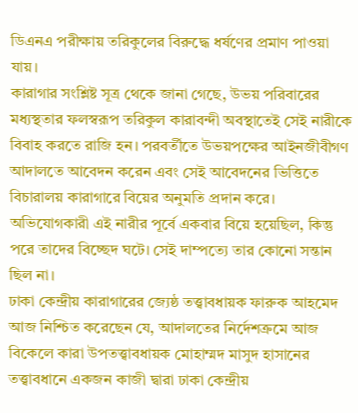ডিএনএ পরীক্ষায় তরিকুলের বিরুদ্ধে ধর্ষণের প্রমাণ পাওয়া যায়।
কারাগার সংশ্লিষ্ট সূত্র থেকে জানা গেছে, উভয় পরিবারের মধ্যস্থতার ফলস্বরূপ তরিকুল কারাবন্দী অবস্থাতেই সেই নারীকে বিবাহ করতে রাজি হন। পরবর্তীতে উভয়পক্ষের আইনজীবীগণ আদালতে আবেদন করেন এবং সেই আবেদনের ভিত্তিতে বিচারালয় কারাগারে বিয়ের অনুমতি প্রদান করে।
অভিযোগকারী এই নারীর পূর্বে একবার বিয়ে হয়েছিল, কিন্তু পরে তাদের বিচ্ছেদ ঘটে। সেই দাম্পত্যে তার কোনো সন্তান ছিল না।
ঢাকা কেন্দ্রীয় কারাগারের জ্যেষ্ঠ তত্ত্বাবধায়ক ফারুক আহমেদ আজ নিশ্চিত করেছেন যে, আদালতের নির্দেশক্রমে আজ বিকেলে কারা উপতত্ত্বাবধায়ক মোহাম্মদ মাসুদ হাসানের তত্ত্বাবধানে একজন কাজী দ্বারা ঢাকা কেন্দ্রীয়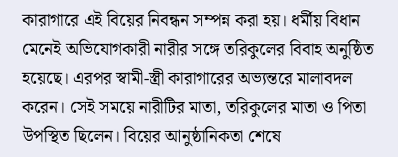কারাগারে এই বিয়ের নিবন্ধন সম্পন্ন করা হয়। ধর্মীয় বিধান মেনেই অভিযোগকারী নারীর সঙ্গে তরিকুলের বিবাহ অনুষ্ঠিত হয়েছে। এরপর স্বামী-স্ত্রী কারাগারের অভ্যন্তরে মালাবদল করেন। সেই সময়ে নারীটির মাতা, তরিকুলের মাতা ও পিতা উপস্থিত ছিলেন। বিয়ের আনুষ্ঠানিকতা শেষে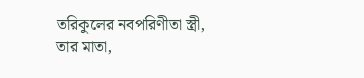তরিকুলের নবপরিণীতা স্ত্রী, তার মাতা,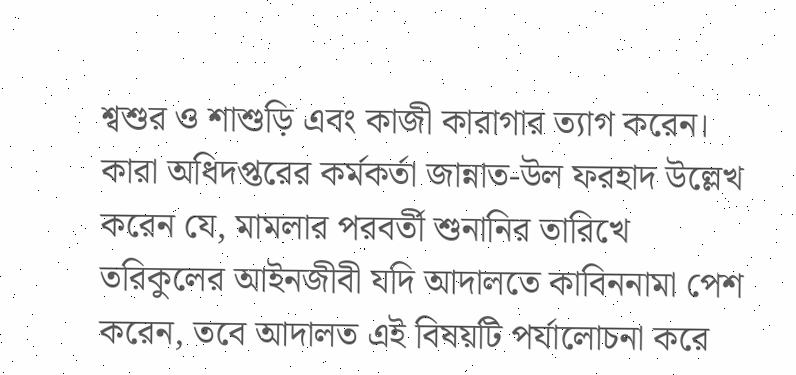শ্বশুর ও শাশুড়ি এবং কাজী কারাগার ত্যাগ করেন।
কারা অধিদপ্তরের কর্মকর্তা জান্নাত-উল ফরহাদ উল্লেখ করেন যে, মামলার পরবর্তী শুনানির তারিখে তরিকুলের আইনজীবী যদি আদালতে কাবিননামা পেশ করেন, তবে আদালত এই বিষয়টি পর্যালোচনা করে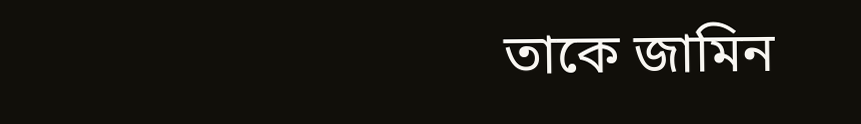তাকে জামিন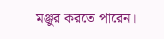মঞ্জুর করতে পারেন।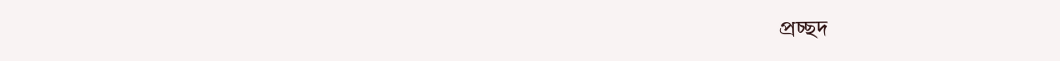প্রচ্ছদ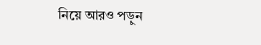নিয়ে আরও পড়ুন